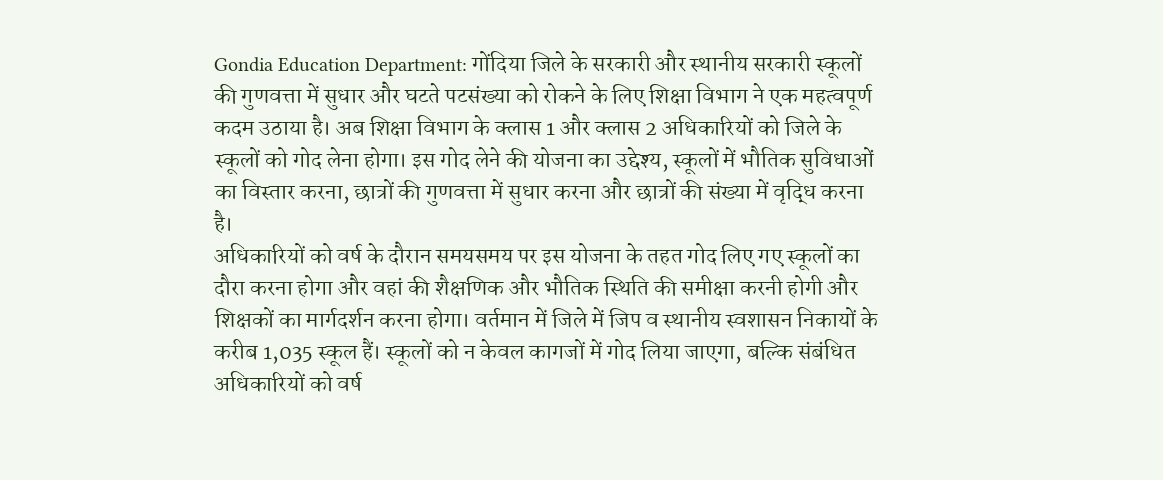Gondia Education Department: गोंदिया जिले के सरकारी और स्थानीय सरकारी स्कूलों की गुणवत्ता में सुधार और घटते पटसंख्या को रोकने के लिए शिक्षा विभाग ने एक महत्वपूर्ण कदम उठाया है। अब शिक्षा विभाग के क्लास 1 और क्लास 2 अधिकारियों को जिले के स्कूलों को गोद लेना होगा। इस गोद लेने की योजना का उद्देश्य, स्कूलों में भौतिक सुविधाओं का विस्तार करना, छात्रों की गुणवत्ता में सुधार करना और छात्रों की संख्या में वृद्धि करना है।
अधिकारियों को वर्ष के दौरान समयसमय पर इस योजना के तहत गोद लिए गए स्कूलों का दौरा करना होगा और वहां की शैक्षणिक और भौतिक स्थिति की समीक्षा करनी होगी और शिक्षकों का मार्गदर्शन करना होगा। वर्तमान में जिले में जिप व स्थानीय स्वशासन निकायों के करीब 1,035 स्कूल हैं। स्कूलों को न केवल कागजों में गोद लिया जाएगा, बल्कि संबंधित अधिकारियों को वर्ष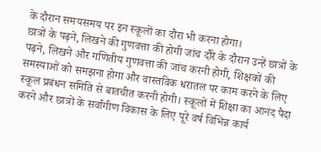के दौरान समयसमय पर इन स्कूलों का दौरा भी करना होगा।
छात्रों के पढ़ने, लिखने की गुणवत्ता की होगी जांच दौरे के दौरान उन्हें छात्रों के पढ़ने, लिखने और गणितीय गुणवत्ता की जांच करनी होगी, शिक्षकों की समस्याओं को समझना होगा और वास्तविक धरातल पर काम करने के लिए स्कूल प्रबंधन समिति से बातचीत करनी होगी। स्कूलों में शिक्षा का आनंद पैदा करने और छात्रों के सर्वांगीण विकास के लिए पूरे वर्ष विभिन्न कार्य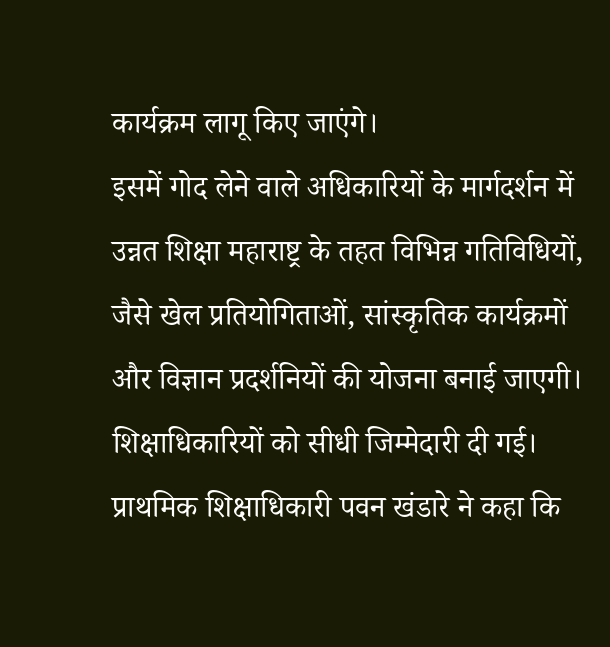कार्यक्रम लागू किए जाएंगे।
इसमें गोद लेने वाले अधिकारियों के मार्गदर्शन में उन्नत शिक्षा महाराष्ट्र के तहत विभिन्न गतिविधियों, जैसे खेल प्रतियोगिताओं, सांस्कृतिक कार्यक्रमों और विज्ञान प्रदर्शनियों की योजना बनाई जाएगी। शिक्षाधिकारियों को सीधी जिम्मेदारी दी गई।
प्राथमिक शिक्षाधिकारी पवन खंडारे ने कहा कि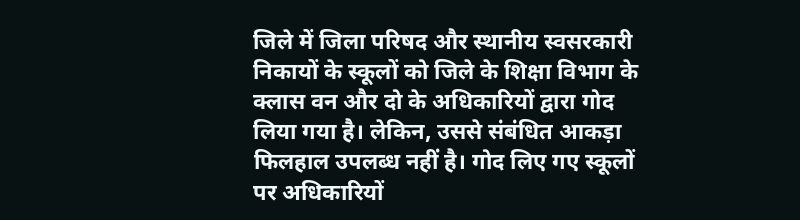जिले में जिला परिषद और स्थानीय स्वसरकारी निकायों के स्कूलों को जिले के शिक्षा विभाग के क्लास वन और दो के अधिकारियों द्वारा गोद लिया गया है। लेकिन, उससे संबंधित आकड़ा फिलहाल उपलब्ध नहीं है। गोद लिए गए स्कूलों पर अधिकारियों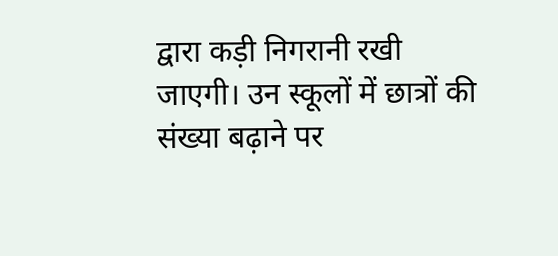द्वारा कड़ी निगरानी रखी जाएगी। उन स्कूलों में छात्रों की संख्या बढ़ाने पर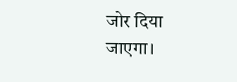जोर दिया जाएगा।